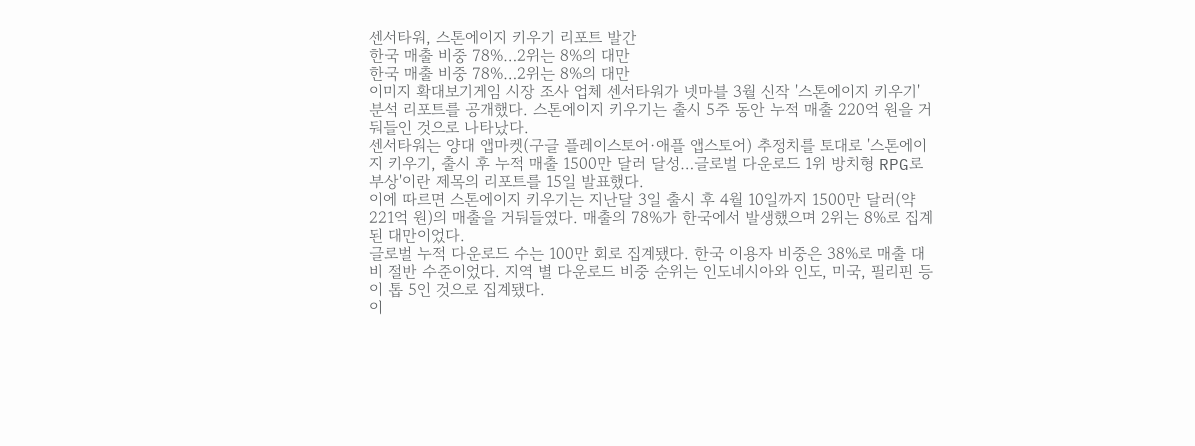센서타워, 스톤에이지 키우기 리포트 발간
한국 매출 비중 78%…2위는 8%의 대만
한국 매출 비중 78%…2위는 8%의 대만
이미지 확대보기게임 시장 조사 업체 센서타워가 넷마블 3월 신작 '스톤에이지 키우기' 분석 리포트를 공개했다. 스톤에이지 키우기는 출시 5주 동안 누적 매출 220억 원을 거둬들인 것으로 나타났다.
센서타워는 양대 앱마켓(구글 플레이스토어·애플 앱스토어) 추정치를 토대로 '스톤에이지 키우기, 출시 후 누적 매출 1500만 달러 달성…글로벌 다운로드 1위 방치형 RPG로 부상'이란 제목의 리포트를 15일 발표했다.
이에 따르면 스톤에이지 키우기는 지난달 3일 출시 후 4월 10일까지 1500만 달러(약 221억 원)의 매출을 거둬들였다. 매출의 78%가 한국에서 발생했으며 2위는 8%로 집계된 대만이었다.
글로벌 누적 다운로드 수는 100만 회로 집계됐다. 한국 이용자 비중은 38%로 매출 대비 절반 수준이었다. 지역 별 다운로드 비중 순위는 인도네시아와 인도, 미국, 필리핀 등이 톱 5인 것으로 집계됐다.
이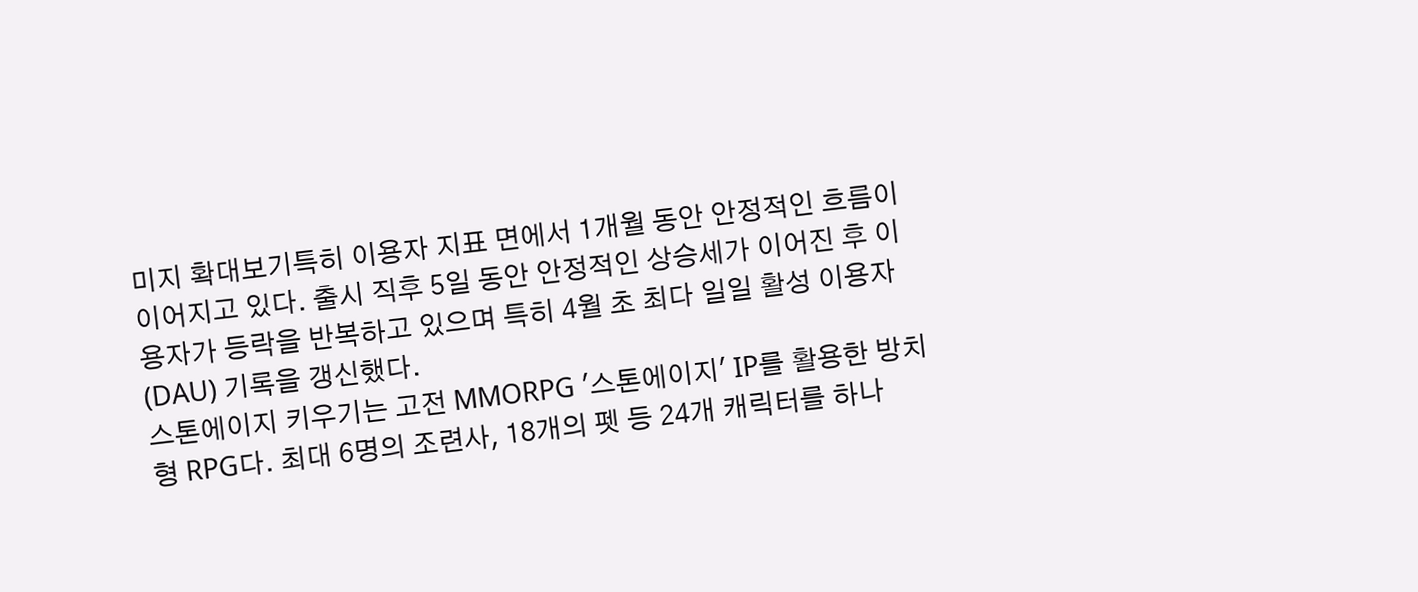미지 확대보기특히 이용자 지표 면에서 1개월 동안 안정적인 흐름이 이어지고 있다. 출시 직후 5일 동안 안정적인 상승세가 이어진 후 이용자가 등락을 반복하고 있으며 특히 4월 초 최다 일일 활성 이용자(DAU) 기록을 갱신했다.
스톤에이지 키우기는 고전 MMORPG '스톤에이지' IP를 활용한 방치형 RPG다. 최대 6명의 조련사, 18개의 펫 등 24개 캐릭터를 하나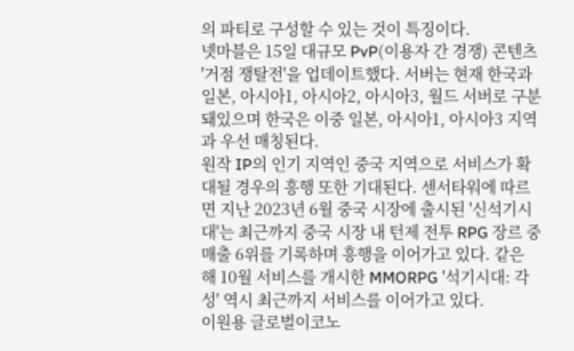의 파티로 구성할 수 있는 것이 특징이다.
넷마블은 15일 대규모 PvP(이용자 간 경쟁) 콘텐츠 '거점 쟁탈전'을 업데이트했다. 서버는 현재 한국과 일본, 아시아1, 아시아2, 아시아3, 월드 서버로 구분돼있으며 한국은 이중 일본, 아시아1, 아시아3 지역과 우선 매칭된다.
원작 IP의 인기 지역인 중국 지역으로 서비스가 확대될 경우의 흥행 또한 기대된다. 센서타워에 따르면 지난 2023년 6월 중국 시장에 출시된 '신석기시대'는 최근까지 중국 시장 내 턴제 전투 RPG 장르 중 매출 6위를 기록하며 흥행을 이어가고 있다. 같은 해 10월 서비스를 개시한 MMORPG '석기시대: 각성' 역시 최근까지 서비스를 이어가고 있다.
이원용 글로벌이코노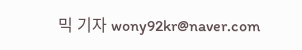믹 기자 wony92kr@naver.com